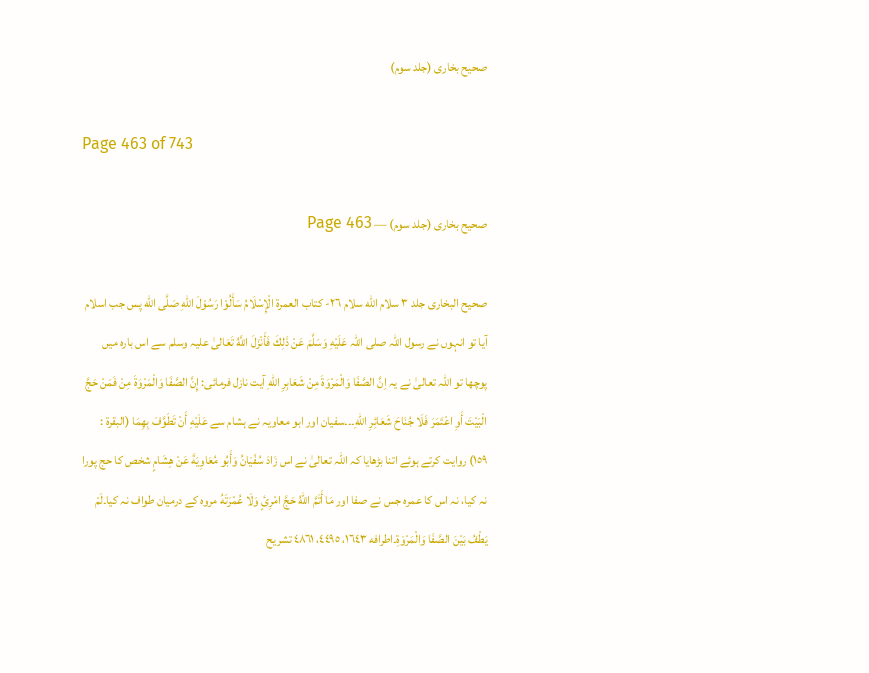صحیح بخاری (جلد سوم)

Page 463 of 743

صحیح بخاری (جلد سوم) — Page 463

صحيح البخاری جلد ۳ سلام الله سلام ٢٦- كتاب العمرة الْإِسْلَامُ سَأَلُوْا رَسُوْلَ اللهِ صَلَّى الله پس جب اسلام آیا تو انہوں نے رسول اللہ صلی اللہ عَلَيْهِ وَسَلَّمَ عَنْ ذَلِكَ فَأَنْزَلَ اللَّهُ تَعَالیٰ علیہ وسلم سے اس بارہ میں پوچھا تو اللہ تعالیٰ نے یہ اِنَّ الصَّفَا وَالْمَرْوَةَ مِنْ شَعَابِرِ اللهِ آیت نازل فرمائی: إِنَّ الصَّفَا وَالْمَرْوَةَ مِنْ فَمَنْ حَجَّ الْبَيْتَ أَوِ اعْتَمَرَ فَلَا جُنَاحَ شَعَائِرِ اللهِ۔۔۔سفیان اور ابو معاویہ نے ہشام سے عَلَيْهِ أَنْ تَطَوَّفَ بِهِمَا (البقرة : ١٥٩) روایت کرتے ہوئے اتنا بڑھایا کہ اللہ تعالیٰ نے اس زَادَ سُفْيَانُ وَأَبُو مُعَاوِيَةَ عَنْ هِشَامٍ شخص کا حج پورا نہ کیا، نہ اس کا عمرہ جس نے صفا اور مَا أَتَمَّ اللهُ حَجَّ امْرِئٍ وَلَا عُمْرَتَهُ مروہ کے درمیان طواف نہ کیا۔لَمْ يَطْفُ بَيْنَ الصَّفَا وَالْمَرْوَةِ۔اطرافه ١٦٤٣، ٤٤٩٥، ٤٨٦١ تشریح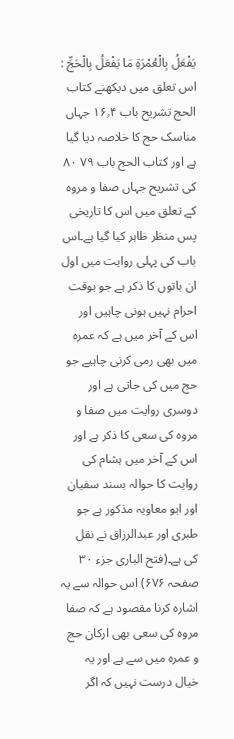يَفْعَلُ بِالْعُمْرَةِ مَا يَفْعَلُ بِالْحَجِّ : اس تعلق میں دیکھنے کتاب الحج تشریح باب ۱۶٫۴ جہاں مناسک حج کا خلاصہ دیا گیا ہے اور کتاب الحج باب ۷۹ ۸۰ کی تشریح جہاں صفا و مروہ کے تعلق میں اس کا تاریخی پس منظر ظاہر کیا گیا ہے۔اس باب کی پہلی روایت میں اول ان باتوں کا ذکر ہے جو بوقت احرام نہیں ہونی چاہیں اور اس کے آخر میں ہے کہ عمرہ میں بھی رمی کرنی چاہیے جو حج میں کی جاتی ہے اور دوسری روایت میں صفا و مروہ کی سعی کا ذکر ہے اور اس کے آخر میں ہشام کی روایت کا حوالہ بسند سفیان اور ابو معاویہ مذکور ہے جو طبری اور عبدالرزاق نے نقل کی ہے۔(فتح الباری جزء ۳۰ صفحہ ۶۷۶) اس حوالہ سے یہ اشارہ کرنا مقصود ہے کہ صفا مروہ کی سعی بھی ارکان حج و عمرہ میں سے ہے اور یہ خیال درست نہیں کہ اگر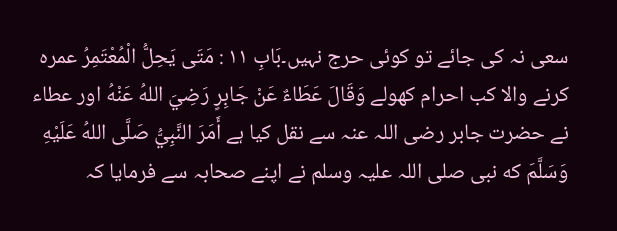سعی نہ کی جائے تو کوئی حرج نہیں۔بَابِ ۱۱ : مَتَى يَحِلُّ الْمُعْتَمِرُ عمرہ کرنے والا کب احرام کھولے وَقَالَ عَطَاءٌ عَنْ جَابِرٍ رَضِيَ اللهُ عَنْهُ اور عطاء نے حضرت جابر رضی اللہ عنہ سے نقل کیا ہے أَمَرَ النَّبِيُّ صَلَّى اللهُ عَلَيْهِ وَسَلَّمَ که نبی صلی اللہ علیہ وسلم نے اپنے صحابہ سے فرمایا کہ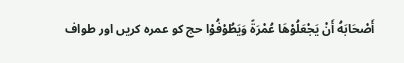أَصْحَابَهُ أَنْ يَجْعَلُوْهَا عُمْرَةً وَيَطُوْفُوْا حج کو عمرہ کریں اور طواف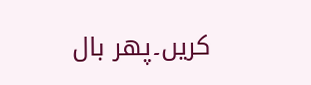کریں۔پھر بال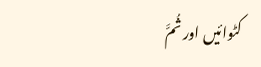کٹوائیں اور ثُمَّ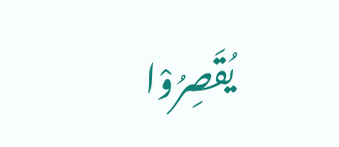يُقَصِرُوْا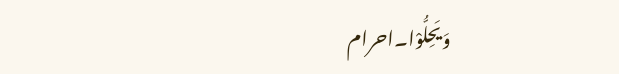وَيَحِلُّوْا۔احرام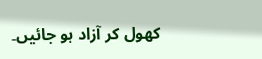کھول کر آزاد ہو جائیں۔